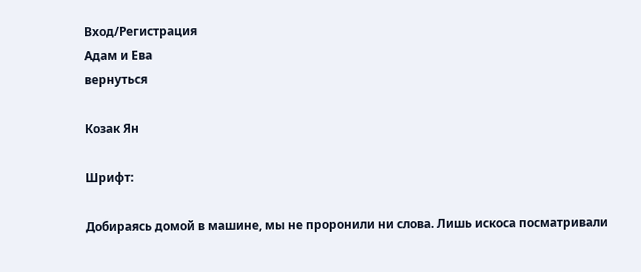Вход/Регистрация
Адам и Ева
вернуться

Козак Ян

Шрифт:

Добираясь домой в машине, мы не проронили ни слова. Лишь искоса посматривали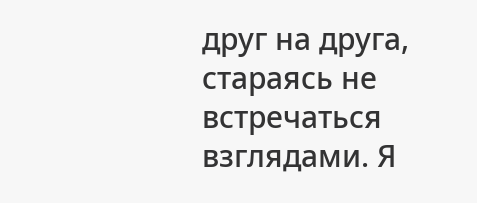друг на друга, стараясь не встречаться взглядами. Я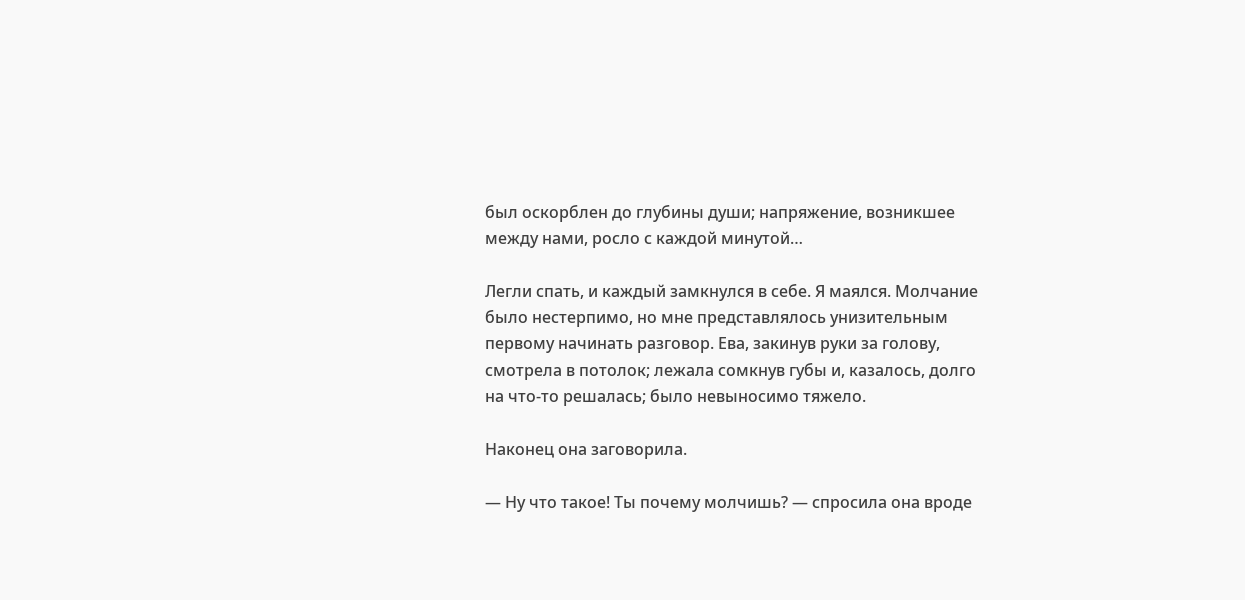был оскорблен до глубины души; напряжение, возникшее между нами, росло с каждой минутой…

Легли спать, и каждый замкнулся в себе. Я маялся. Молчание было нестерпимо, но мне представлялось унизительным первому начинать разговор. Ева, закинув руки за голову, смотрела в потолок; лежала сомкнув губы и, казалось, долго на что-то решалась; было невыносимо тяжело.

Наконец она заговорила.

— Ну что такое! Ты почему молчишь? — спросила она вроде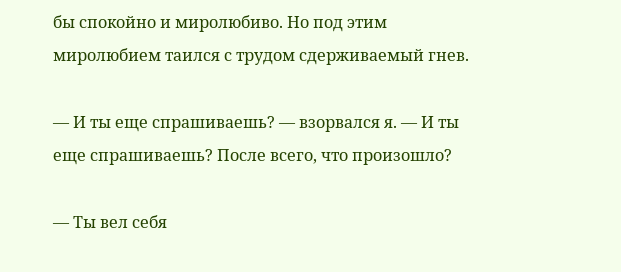бы спокойно и миролюбиво. Но под этим миролюбием таился с трудом сдерживаемый гнев.

— И ты еще спрашиваешь? — взорвался я. — И ты еще спрашиваешь? После всего, что произошло?

— Ты вел себя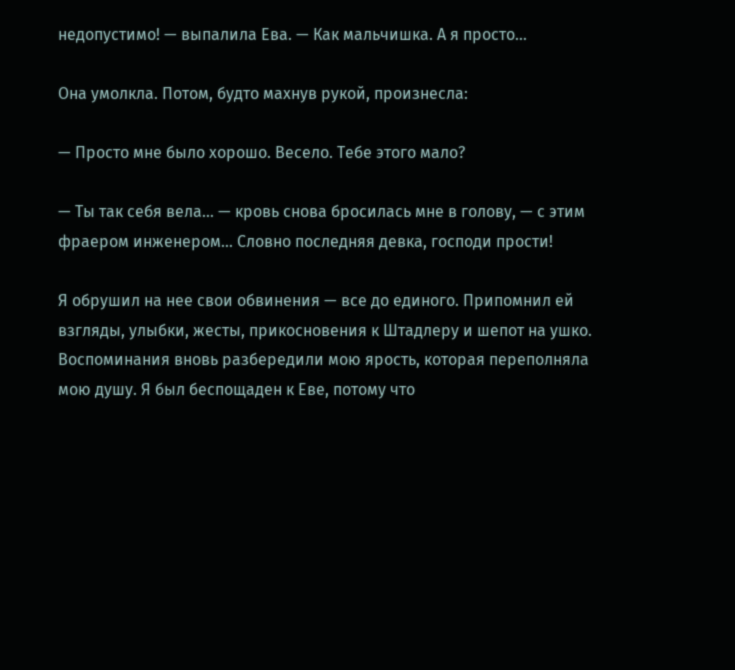недопустимо! — выпалила Ева. — Как мальчишка. А я просто…

Она умолкла. Потом, будто махнув рукой, произнесла:

— Просто мне было хорошо. Весело. Тебе этого мало?

— Ты так себя вела… — кровь снова бросилась мне в голову, — с этим фраером инженером… Словно последняя девка, господи прости!

Я обрушил на нее свои обвинения — все до единого. Припомнил ей взгляды, улыбки, жесты, прикосновения к Штадлеру и шепот на ушко. Воспоминания вновь разбередили мою ярость, которая переполняла мою душу. Я был беспощаден к Еве, потому что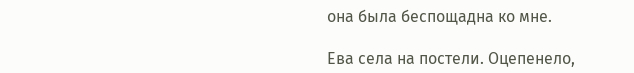она была беспощадна ко мне.

Ева села на постели. Оцепенело,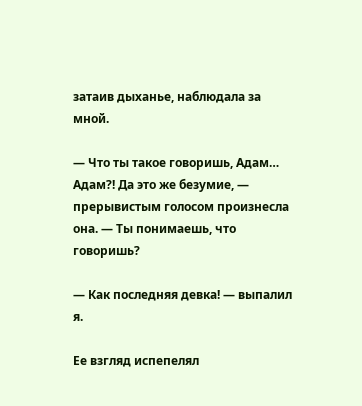затаив дыханье, наблюдала за мной.

— Что ты такое говоришь, Адам… Адам?! Да это же безумие, — прерывистым голосом произнесла она. — Ты понимаешь, что говоришь?

— Как последняя девка! — выпалил я.

Ее взгляд испепелял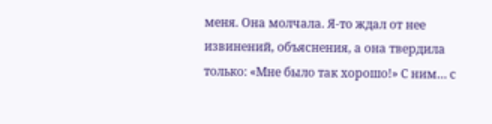меня. Она молчала. Я-то ждал от нее извинений, объяснения, а она твердила только: «Мне было так хорошо!» С ним… с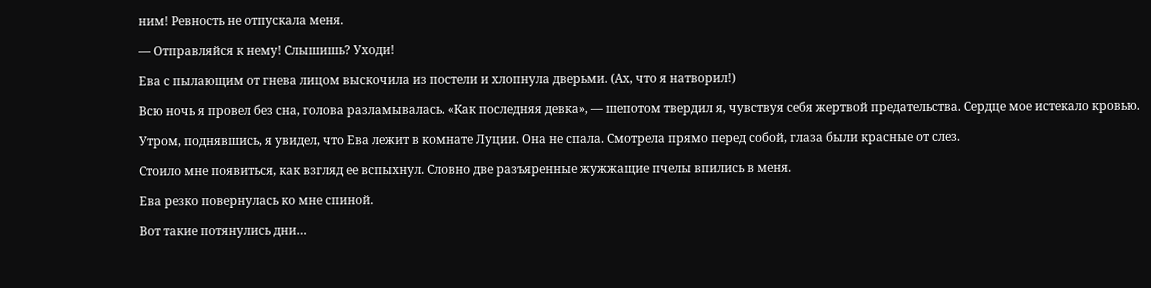ним! Ревность не отпускала меня.

— Отправляйся к нему! Слышишь? Уходи!

Ева с пылающим от гнева лицом выскочила из постели и хлопнула дверьми. (Ах, что я натворил!)

Всю ночь я провел без сна, голова разламывалась. «Как последняя девка», — шепотом твердил я, чувствуя себя жертвой предательства. Сердце мое истекало кровью.

Утром, поднявшись, я увидел, что Ева лежит в комнате Луции. Она не спала. Смотрела прямо перед собой, глаза были красные от слез.

Стоило мне появиться, как взгляд ее вспыхнул. Словно две разъяренные жужжащие пчелы впились в меня.

Ева резко повернулась ко мне спиной.

Вот такие потянулись дни…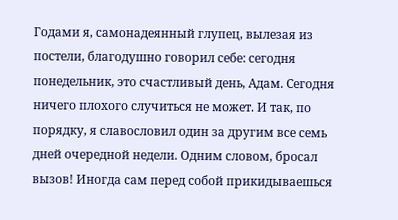Годами я, самонадеянный глупец, вылезая из постели, благодушно говорил себе: сегодня понедельник, это счастливый день, Адам. Сегодня ничего плохого случиться не может. И так, по порядку, я славословил один за другим все семь дней очередной недели. Одним словом, бросал вызов! Иногда сам перед собой прикидываешься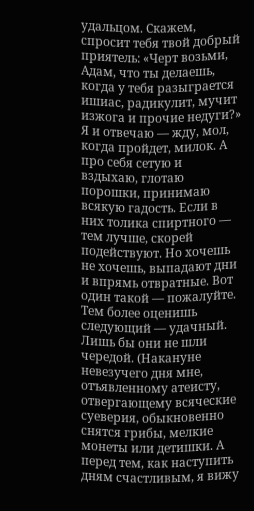удальцом. Скажем, спросит тебя твой добрый приятель: «Черт возьми, Адам, что ты делаешь, когда у тебя разыграется ишиас, радикулит, мучит изжога и прочие недуги?» Я и отвечаю — жду, мол, когда пройдет, милок. А про себя сетую и вздыхаю, глотаю порошки, принимаю всякую гадость. Если в них толика спиртного — тем лучше, скорей подействуют. Но хочешь не хочешь, выпадают дни и впрямь отвратные. Вот один такой — пожалуйте. Тем более оценишь следующий — удачный. Лишь бы они не шли чередой. (Накануне невезучего дня мне, отъявленному атеисту, отвергающему всяческие суеверия, обыкновенно снятся грибы, мелкие монеты или детишки. А перед тем, как наступить дням счастливым, я вижу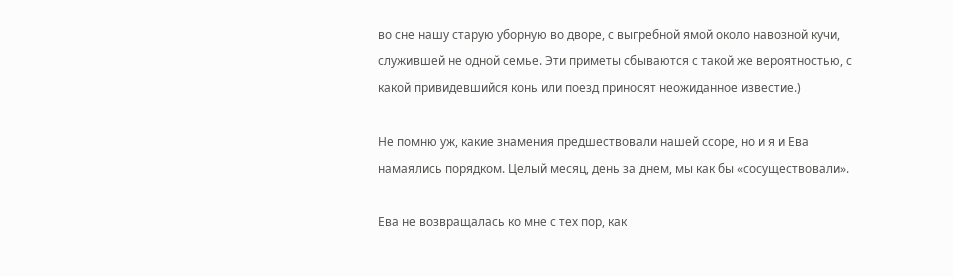во сне нашу старую уборную во дворе, с выгребной ямой около навозной кучи, служившей не одной семье. Эти приметы сбываются с такой же вероятностью, с какой привидевшийся конь или поезд приносят неожиданное известие.)

Не помню уж, какие знамения предшествовали нашей ссоре, но и я и Ева намаялись порядком. Целый месяц, день за днем, мы как бы «сосуществовали».

Ева не возвращалась ко мне с тех пор, как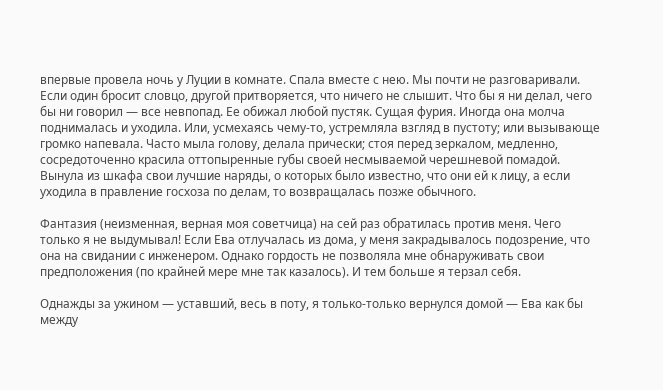впервые провела ночь у Луции в комнате. Спала вместе с нею. Мы почти не разговаривали. Если один бросит словцо, другой притворяется, что ничего не слышит. Что бы я ни делал, чего бы ни говорил — все невпопад. Ее обижал любой пустяк. Сущая фурия. Иногда она молча поднималась и уходила. Или, усмехаясь чему-то, устремляла взгляд в пустоту; или вызывающе громко напевала. Часто мыла голову, делала прически; стоя перед зеркалом, медленно, сосредоточенно красила оттопыренные губы своей несмываемой черешневой помадой. Вынула из шкафа свои лучшие наряды, о которых было известно, что они ей к лицу, а если уходила в правление госхоза по делам, то возвращалась позже обычного.

Фантазия (неизменная, верная моя советчица) на сей раз обратилась против меня. Чего только я не выдумывал! Если Ева отлучалась из дома, у меня закрадывалось подозрение, что она на свидании с инженером. Однако гордость не позволяла мне обнаруживать свои предположения (по крайней мере мне так казалось). И тем больше я терзал себя.

Однажды за ужином — уставший, весь в поту, я только-только вернулся домой — Ева как бы между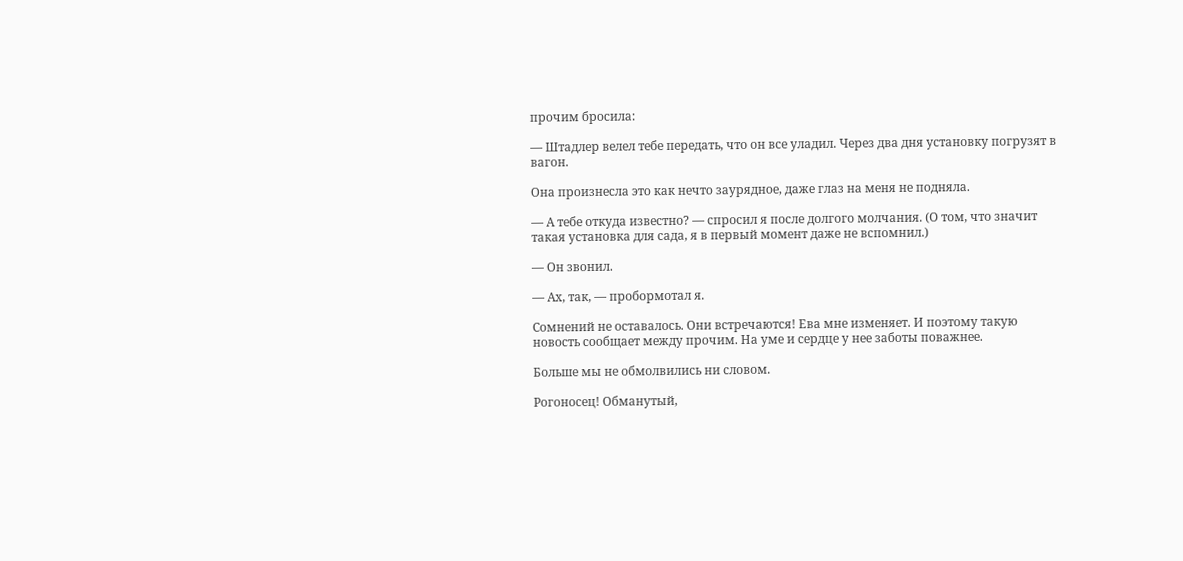прочим бросила:

— Штадлер велел тебе передать, что он все уладил. Через два дня установку погрузят в вагон.

Она произнесла это как нечто заурядное, даже глаз на меня не подняла.

— А тебе откуда известно? — спросил я после долгого молчания. (О том, что значит такая установка для сада, я в первый момент даже не вспомнил.)

— Он звонил.

— Ах, так, — пробормотал я.

Сомнений не оставалось. Они встречаются! Ева мне изменяет. И поэтому такую новость сообщает между прочим. На уме и сердце у нее заботы поважнее.

Больше мы не обмолвились ни словом.

Рогоносец! Обманутый,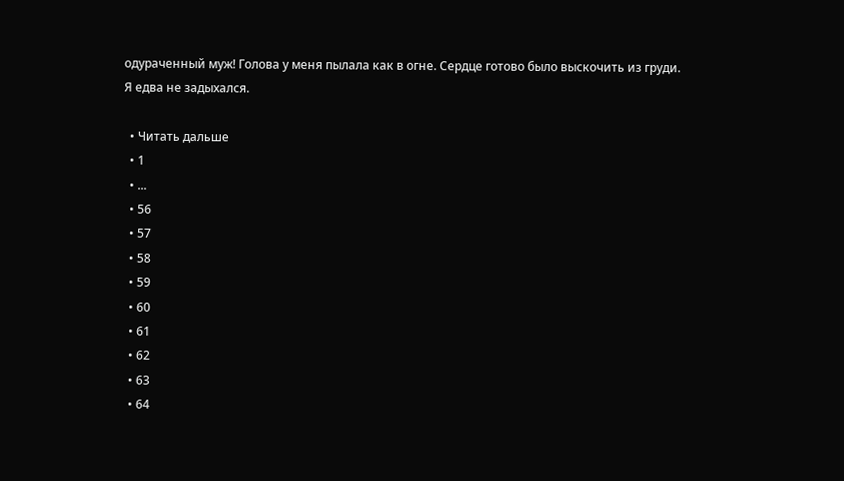одураченный муж! Голова у меня пылала как в огне. Сердце готово было выскочить из груди. Я едва не задыхался.

  • Читать дальше
  • 1
  • ...
  • 56
  • 57
  • 58
  • 59
  • 60
  • 61
  • 62
  • 63
  • 64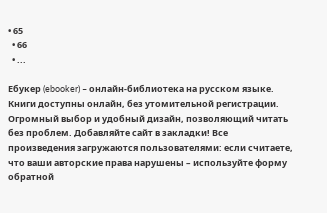• 65
  • 66
  • ...

Ебукер (ebooker) – онлайн-библиотека на русском языке. Книги доступны онлайн, без утомительной регистрации. Огромный выбор и удобный дизайн, позволяющий читать без проблем. Добавляйте сайт в закладки! Все произведения загружаются пользователями: если считаете, что ваши авторские права нарушены – используйте форму обратной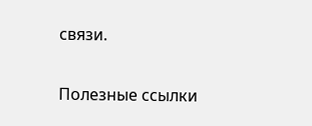связи.

Полезные ссылки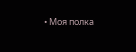• Моя полка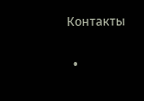Контакты

  •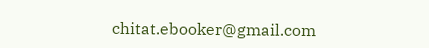chitat.ebooker@gmail.com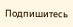Подпишитесь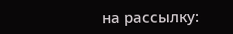на рассылку: